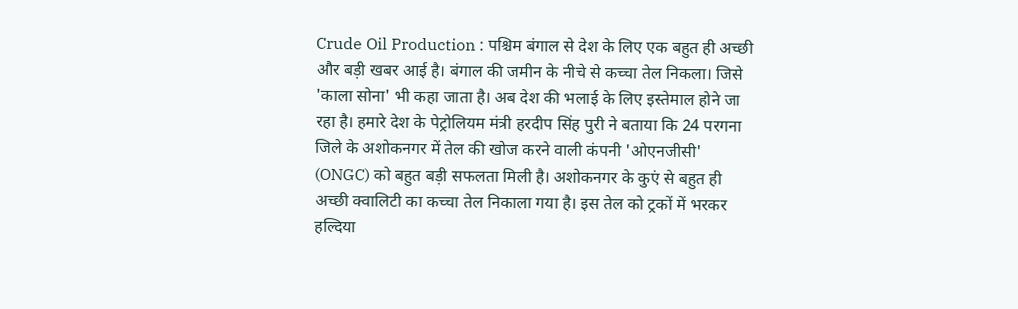Crude Oil Production : पश्चिम बंगाल से देश के लिए एक बहुत ही अच्छी और बड़ी खबर आई है। बंगाल की जमीन के नीचे से कच्चा तेल निकला। जिसे 'काला सोना' भी कहा जाता है। अब देश की भलाई के लिए इस्तेमाल होने जा रहा है। हमारे देश के पेट्रोलियम मंत्री हरदीप सिंह पुरी ने बताया कि 24 परगना जिले के अशोकनगर में तेल की खोज करने वाली कंपनी 'ओएनजीसी' (ONGC) को बहुत बड़ी सफलता मिली है। अशोकनगर के कुएं से बहुत ही अच्छी क्वालिटी का कच्चा तेल निकाला गया है। इस तेल को ट्रकों में भरकर हल्दिया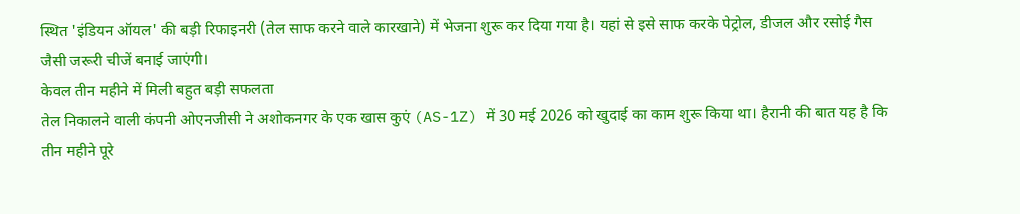स्थित 'इंडियन ऑयल' की बड़ी रिफाइनरी (तेल साफ करने वाले कारखाने) में भेजना शुरू कर दिया गया है। यहां से इसे साफ करके पेट्रोल, डीजल और रसोई गैस जैसी जरूरी चीजें बनाई जाएंगी।
केवल तीन महीने में मिली बहुत बड़ी सफलता
तेल निकालने वाली कंपनी ओएनजीसी ने अशोकनगर के एक खास कुएं (AS-1Z) में 30 मई 2026 को खुदाई का काम शुरू किया था। हैरानी की बात यह है कि तीन महीने पूरे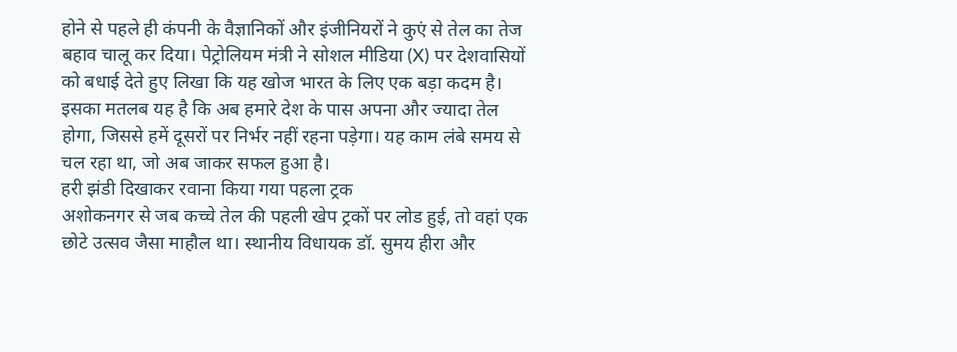होने से पहले ही कंपनी के वैज्ञानिकों और इंजीनियरों ने कुएं से तेल का तेज बहाव चालू कर दिया। पेट्रोलियम मंत्री ने सोशल मीडिया (X) पर देशवासियों को बधाई देते हुए लिखा कि यह खोज भारत के लिए एक बड़ा कदम है। इसका मतलब यह है कि अब हमारे देश के पास अपना और ज्यादा तेल होगा, जिससे हमें दूसरों पर निर्भर नहीं रहना पड़ेगा। यह काम लंबे समय से चल रहा था, जो अब जाकर सफल हुआ है।
हरी झंडी दिखाकर रवाना किया गया पहला ट्रक
अशोकनगर से जब कच्चे तेल की पहली खेप ट्रकों पर लोड हुई, तो वहां एक छोटे उत्सव जैसा माहौल था। स्थानीय विधायक डॉ. सुमय हीरा और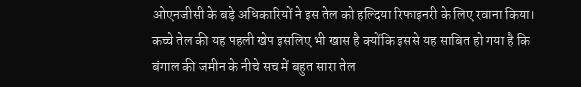ओएनजीसी के बड़े अधिकारियों ने इस तेल को हल्दिया रिफाइनरी के लिए रवाना किया। कच्चे तेल की यह पहली खेप इसलिए भी खास है क्योंकि इससे यह साबित हो गया है कि बंगाल की जमीन के नीचे सच में बहुत सारा तेल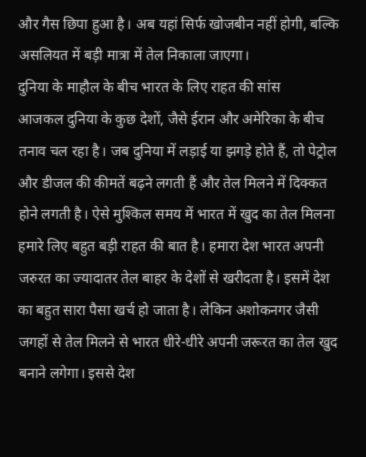और गैस छिपा हुआ है। अब यहां सिर्फ खोजबीन नहीं होगी, बल्कि असलियत में बड़ी मात्रा में तेल निकाला जाएगा।
दुनिया के माहौल के बीच भारत के लिए राहत की सांस
आजकल दुनिया के कुछ देशों, जैसे ईरान और अमेरिका के बीच तनाव चल रहा है। जब दुनिया में लड़ाई या झगड़े होते हैं, तो पेट्रोल और डीजल की कीमतें बढ़ने लगती हैं और तेल मिलने में दिक्कत होने लगती है। ऐसे मुश्किल समय में भारत में खुद का तेल मिलना हमारे लिए बहुत बड़ी राहत की बात है। हमारा देश भारत अपनी जरुरत का ज्यादातर तेल बाहर के देशों से खरीदता है। इसमें देश का बहुत सारा पैसा खर्च हो जाता है। लेकिन अशोकनगर जैसी जगहों से तेल मिलने से भारत धीरे-धीरे अपनी जरूरत का तेल खुद बनाने लगेगा। इससे देश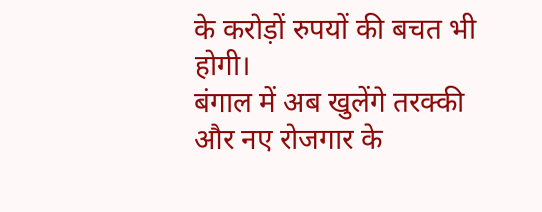के करोड़ों रुपयों की बचत भी होगी।
बंगाल में अब खुलेंगे तरक्की और नए रोजगार के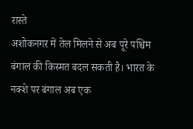रास्ते
अशोकनगर में तेल मिलने से अब पूरे पश्चिम बंगाल की किस्मत बदल सकती है। भारत के नक्शे पर बंगाल अब एक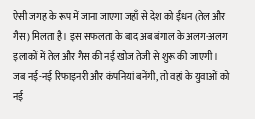ऐसी जगह के रूप में जाना जाएगा जहाँ से देश को ईंधन (तेल और गैस) मिलता है। इस सफलता के बाद अब बंगाल के अलग-अलग इलाकों में तेल और गैस की नई खोज तेजी से शुरू की जाएगी। जब नई-नई रिफाइनरी और कंपनियां बनेंगी, तो वहां के युवाओं को नई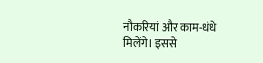नौकरियां और काम-धंधे मिलेंगे। इससे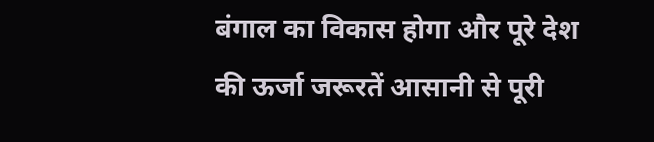बंगाल का विकास होगा और पूरे देश की ऊर्जा जरूरतें आसानी से पूरी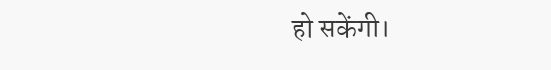हो सकेंगी।